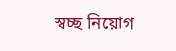স্বচ্ছ নিয়োগ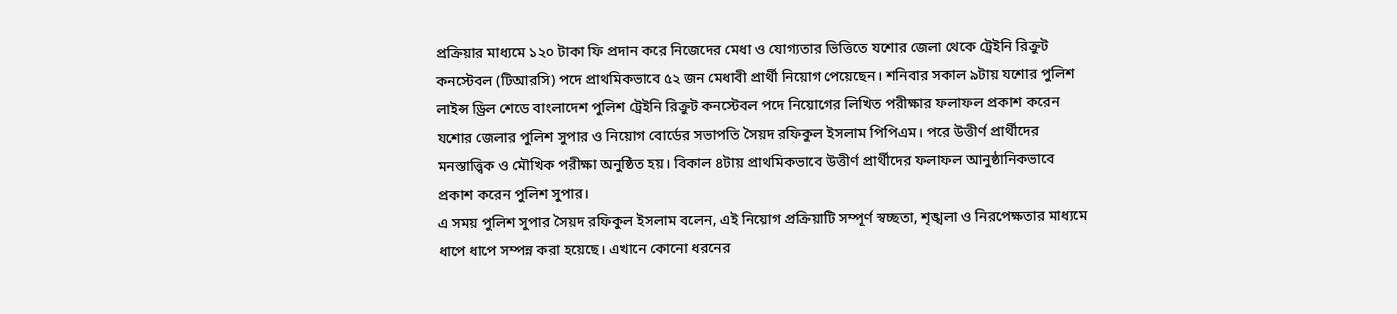প্রক্রিয়ার মাধ্যমে ১২০ টাকা ফি প্রদান করে নিজেদের মেধা ও যোগ্যতার ভিত্তিতে যশোর জেলা থেকে ট্রেইনি রিক্রুট কনস্টেবল (টিআরসি) পদে প্রাথমিকভাবে ৫২ জন মেধাবী প্রার্থী নিয়োগ পেয়েছেন। শনিবার সকাল ৯টায় যশোর পুলিশ লাইন্স ড্রিল শেডে বাংলাদেশ পুলিশ ট্রেইনি রিক্রুট কনস্টেবল পদে নিয়োগের লিখিত পরীক্ষার ফলাফল প্রকাশ করেন যশোর জেলার পুলিশ সুপার ও নিয়োগ বোর্ডের সভাপতি সৈয়দ রফিকুল ইসলাম পিপিএম। পরে উত্তীর্ণ প্রার্থীদের মনস্তাত্ত্বিক ও মৌখিক পরীক্ষা অনুষ্ঠিত হয়। বিকাল ৪টায় প্রাথমিকভাবে উত্তীর্ণ প্রার্থীদের ফলাফল আনুষ্ঠানিকভাবে প্রকাশ করেন পুলিশ সুপার।
এ সময় পুলিশ সুপার সৈয়দ রফিকুল ইসলাম বলেন, এই নিয়োগ প্রক্রিয়াটি সম্পূর্ণ স্বচ্ছতা, শৃঙ্খলা ও নিরপেক্ষতার মাধ্যমে ধাপে ধাপে সম্পন্ন করা হয়েছে। এখানে কোনো ধরনের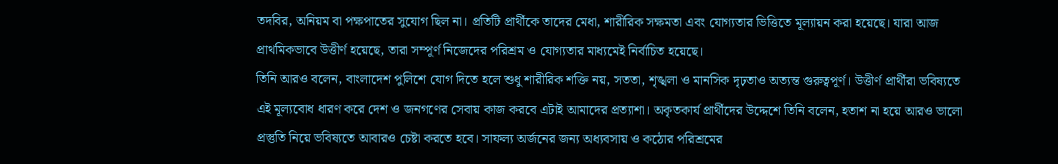তদবির, অনিয়ম বা পক্ষপাতের সুযোগ ছিল না। প্রতিটি প্রার্থীকে তাদের মেধা, শারীরিক সক্ষমতা এবং যোগ্যতার ভিত্তিতে মূল্যায়ন করা হয়েছে। যারা আজ প্রাথমিকভাবে উত্তীর্ণ হয়েছে, তারা সম্পূর্ণ নিজেদের পরিশ্রম ও যোগ্যতার মাধ্যমেই নির্বাচিত হয়েছে।
তিনি আরও বলেন, বাংলাদেশ পুলিশে যোগ দিতে হলে শুধু শারীরিক শক্তি নয়, সততা, শৃঙ্খলা ও মানসিক দৃঢ়তাও অত্যন্ত গুরুত্বপূর্ণ। উত্তীর্ণ প্রার্থীরা ভবিষ্যতে এই মূল্যবোধ ধারণ করে দেশ ও জনগণের সেবায় কাজ করবে এটাই আমাদের প্রত্যাশা। অকৃতকার্য প্রার্থীদের উদ্দেশে তিনি বলেন, হতাশ না হয়ে আরও ভালো প্রস্তুতি নিয়ে ভবিষ্যতে আবারও চেষ্টা করতে হবে। সাফল্য অর্জনের জন্য অধ্যবসায় ও কঠোর পরিশ্রমের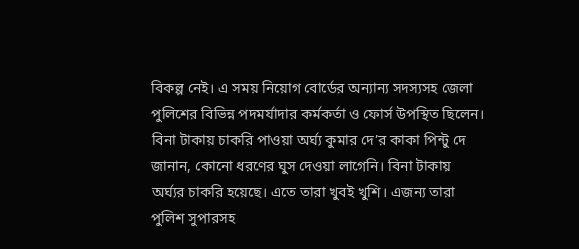বিকল্প নেই। এ সময় নিয়োগ বোর্ডের অন্যান্য সদস্যসহ জেলা পুলিশের বিভিন্ন পদমর্যাদার কর্মকর্তা ও ফোর্স উপস্থিত ছিলেন।
বিনা টাকায় চাকরি পাওয়া অর্ঘ্য কুমার দে’র কাকা পিন্টু দে জানান, কোনো ধরণের ঘুস দেওয়া লাগেনি। বিনা টাকায় অর্ঘ্যর চাকরি হয়েছে। এতে তারা খুবই খুশি। এজন্য তারা পুলিশ সুপারসহ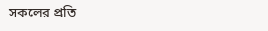সকলের প্রতি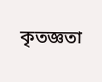কৃতজ্ঞতা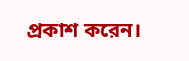প্রকাশ করেন।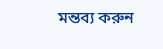মন্তব্য করুন